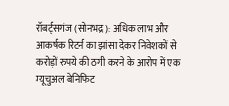रॉबर्ट्सगंज (सोनभद्र): अधिक लाभ और आकर्षक रिटर्न का झांसा देकर निवेशकों से करोड़ों रुपये की ठगी करने के आरोप में एक म्यूचुअल बेनिफिट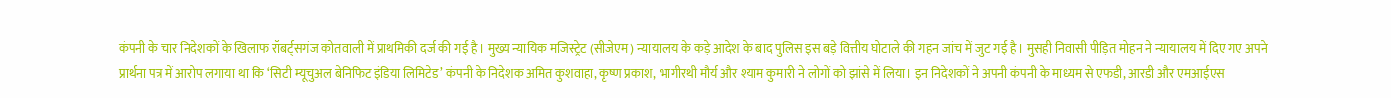कंपनी के चार निदेशकों के खिलाफ रॉबर्ट्सगंज कोतवाली में प्राथमिकी दर्ज की गई है। मुख्य न्यायिक मजिस्ट्रेट (सीजेएम) न्यायालय के कड़े आदेश के बाद पुलिस इस बड़े वित्तीय घोटाले की गहन जांच में जुट गई है। मुसही निवासी पीड़ित मोहन ने न्यायालय में दिए गए अपने प्रार्थना पत्र में आरोप लगाया था कि ‘सिटी म्यूचुअल बेनिफिट इंडिया लिमिटेड’ कंपनी के निदेशक अमित कुशवाहा, कृष्ण प्रकाश, भागीरथी मौर्य और श्याम कुमारी ने लोगों को झांसे में लिया। इन निदेशकों ने अपनी कंपनी के माध्यम से एफडी, आरडी और एमआईएस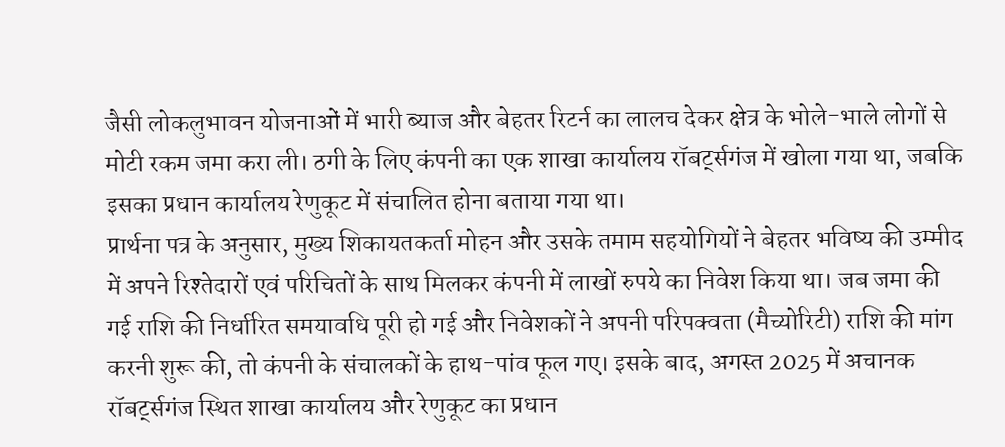जैसी लोकलुभावन योजनाओं में भारी ब्याज और बेहतर रिटर्न का लालच देकर क्षेत्र के भोले-भाले लोगों से मोटी रकम जमा करा ली। ठगी के लिए कंपनी का एक शाखा कार्यालय रॉबर्ट्सगंज में खोला गया था, जबकि इसका प्रधान कार्यालय रेणुकूट में संचालित होना बताया गया था।
प्रार्थना पत्र के अनुसार, मुख्य शिकायतकर्ता मोहन और उसके तमाम सहयोगियों ने बेहतर भविष्य की उम्मीद में अपने रिश्तेदारों एवं परिचितों के साथ मिलकर कंपनी में लाखों रुपये का निवेश किया था। जब जमा की गई राशि की निर्धारित समयावधि पूरी हो गई और निवेशकों ने अपनी परिपक्वता (मैच्योरिटी) राशि की मांग करनी शुरू की, तो कंपनी के संचालकों के हाथ-पांव फूल गए। इसके बाद, अगस्त 2025 में अचानक रॉबर्ट्सगंज स्थित शाखा कार्यालय और रेणुकूट का प्रधान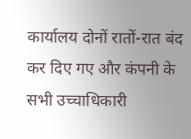कार्यालय दोनों रातों-रात बंद कर दिए गए और कंपनी के सभी उच्चाधिकारी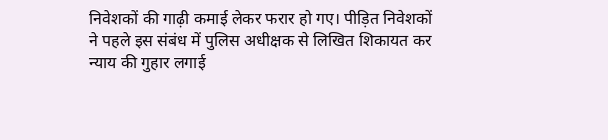निवेशकों की गाढ़ी कमाई लेकर फरार हो गए। पीड़ित निवेशकों ने पहले इस संबंध में पुलिस अधीक्षक से लिखित शिकायत कर न्याय की गुहार लगाई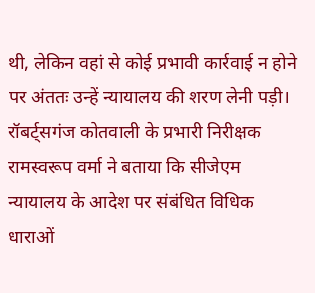थी, लेकिन वहां से कोई प्रभावी कार्रवाई न होने पर अंततः उन्हें न्यायालय की शरण लेनी पड़ी। रॉबर्ट्सगंज कोतवाली के प्रभारी निरीक्षक रामस्वरूप वर्मा ने बताया कि सीजेएम न्यायालय के आदेश पर संबंधित विधिक धाराओं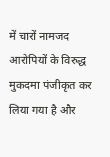में चारों नामजद आरोपियों के विरुद्ध मुकदमा पंजीकृत कर लिया गया है और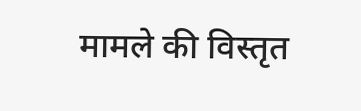मामले की विस्तृत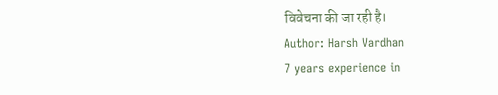विवेचना की जा रही है।
Author: Harsh Vardhan
7 years experience in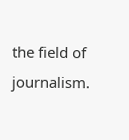the field of journalism.